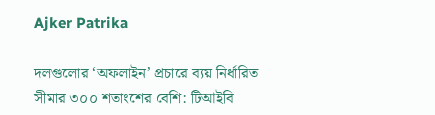Ajker Patrika

দলগুলোর ‘অফলাইন’ প্রচারে ব্যয় নির্ধারিত সীমার ৩০০ শতাংশের বেশি: টিআইবি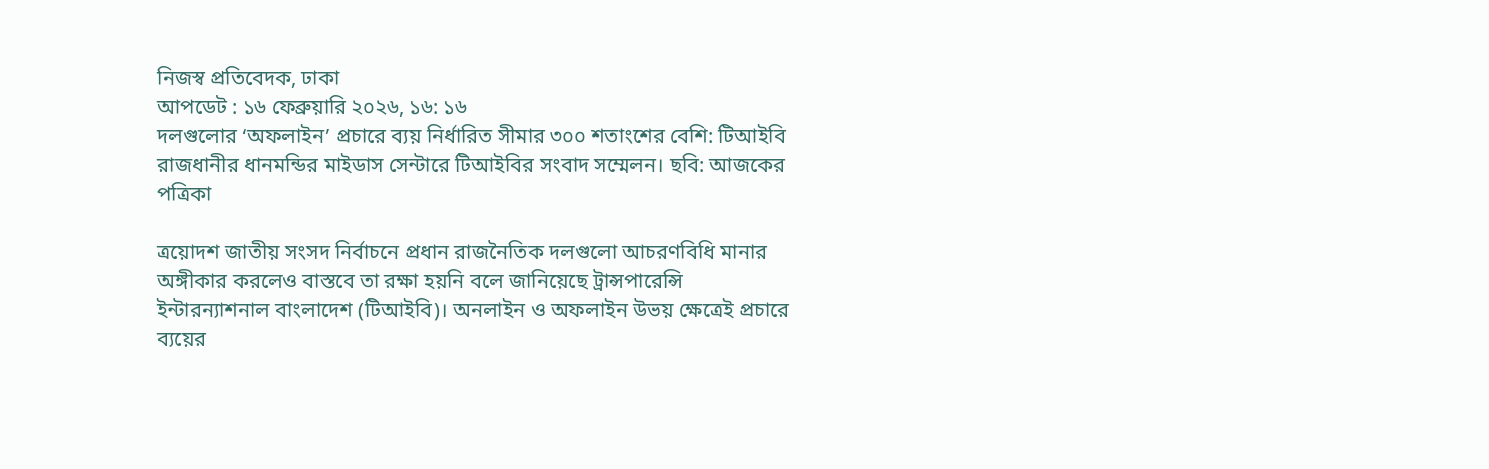নিজস্ব প্রতিবেদক, ঢাকা
আপডেট : ১৬ ফেব্রুয়ারি ২০২৬, ১৬: ১৬
দলগুলোর ‘অফলাইন’ প্রচারে ব্যয় নির্ধারিত সীমার ৩০০ শতাংশের বেশি: টিআইবি
রাজধানীর ধানমন্ডির মাইডাস সেন্টারে টিআইবির সংবাদ সম্মেলন। ছবি: আজকের পত্রিকা

ত্রয়োদশ জাতীয় সংসদ নির্বাচনে প্রধান রাজনৈতিক দলগুলো আচরণবিধি মানার অঙ্গীকার করলেও বাস্তবে তা রক্ষা হয়নি বলে জানিয়েছে ট্রান্সপারেন্সি ইন্টারন্যাশনাল বাংলাদেশ (টিআইবি)। অনলাইন ও অফলাইন উভয় ক্ষেত্রেই প্রচারে ব্যয়ের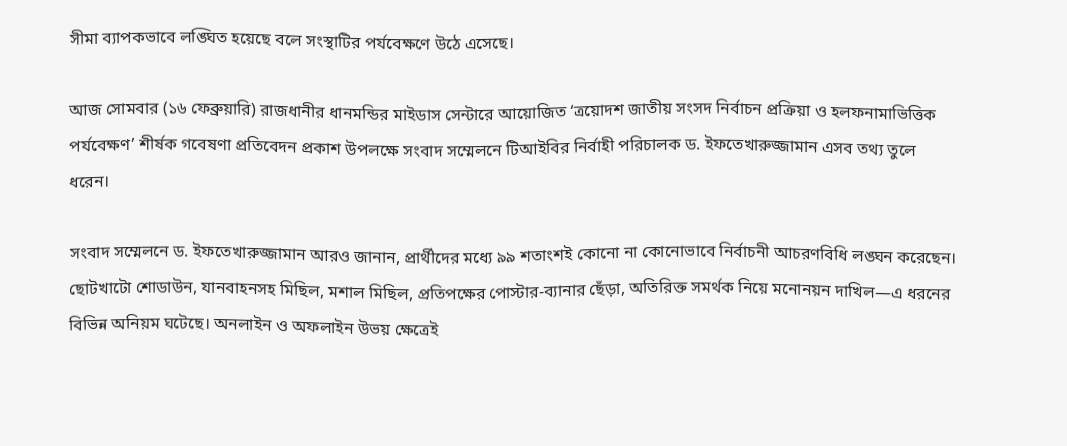সীমা ব্যাপকভাবে লঙ্ঘিত হয়েছে বলে সংস্থাটির পর্যবেক্ষণে উঠে এসেছে।

আজ সোমবার (১৬ ফেব্রুয়ারি) রাজধানীর ধানমন্ডির মাইডাস সেন্টারে আয়োজিত ‘ত্রয়োদশ জাতীয় সংসদ নির্বাচন প্রক্রিয়া ও হলফনামাভিত্তিক পর্যবেক্ষণ’ শীর্ষক গবেষণা প্রতিবেদন প্রকাশ উপলক্ষে সংবাদ সম্মেলনে টিআইবির নির্বাহী পরিচালক ড. ইফতেখারুজ্জামান এসব তথ্য তুলে ধরেন।

সংবাদ সম্মেলনে ড. ইফতেখারুজ্জামান আরও জানান, প্রার্থীদের মধ্যে ৯৯ শতাংশই কোনো না কোনোভাবে নির্বাচনী আচরণবিধি লঙ্ঘন করেছেন। ছোটখাটো শোডাউন, যানবাহনসহ মিছিল, মশাল মিছিল, প্রতিপক্ষের পোস্টার-ব্যানার ছেঁড়া, অতিরিক্ত সমর্থক নিয়ে মনোনয়ন দাখিল—এ ধরনের বিভিন্ন অনিয়ম ঘটেছে। অনলাইন ও অফলাইন উভয় ক্ষেত্রেই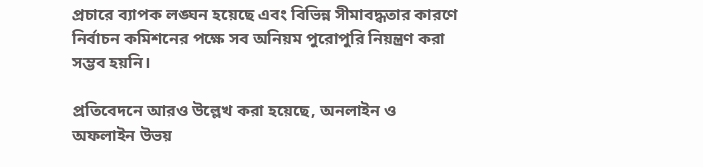প্রচারে ব্যাপক লঙ্ঘন হয়েছে এবং বিভিন্ন সীমাবদ্ধতার কারণে নির্বাচন কমিশনের পক্ষে সব অনিয়ম পুরোপুরি নিয়ন্ত্রণ করা সম্ভব হয়নি।

প্রতিবেদনে আরও উল্লেখ করা হয়েছে, অনলাইন ও অফলাইন উভয়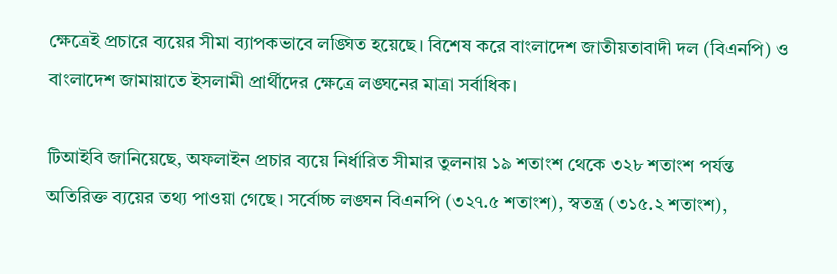ক্ষেত্রেই প্রচারে ব্যয়ের সীমা ব্যাপকভাবে লঙ্ঘিত হয়েছে। বিশেষ করে বাংলাদেশ জাতীয়তাবাদী দল (বিএনপি) ও বাংলাদেশ জামায়াতে ইসলামী প্রার্থীদের ক্ষেত্রে লঙ্ঘনের মাত্রা সর্বাধিক।

টিআইবি জানিয়েছে, অফলাইন প্রচার ব্যয়ে নির্ধারিত সীমার তুলনায় ১৯ শতাংশ থেকে ৩২৮ শতাংশ পর্যন্ত অতিরিক্ত ব্যয়ের তথ্য পাওয়া গেছে। সর্বোচ্চ লঙ্ঘন বিএনপি (৩২৭.৫ শতাংশ), স্বতন্ত্র (৩১৫.২ শতাংশ),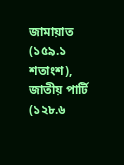জামায়াত (১৫৯.১ শতাংশ), জাতীয় পার্টি (১২৮.৬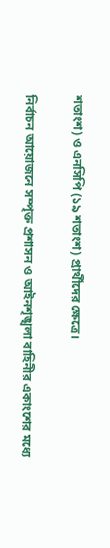শতাংশ) ও এনসিপি (১৯ শতাংশ) প্রার্থীদের ক্ষেত্রে।

নির্বাচন আয়োজনে সম্পৃক্ত প্রশাসন ও আইনশৃঙ্খলা বাহিনীর একাংশের মধ্যে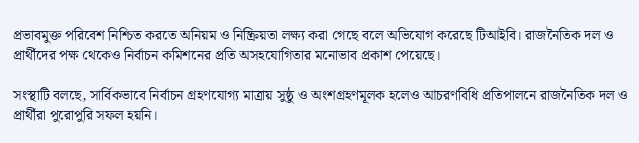প্রভাবমুক্ত পরিবেশ নিশ্চিত করতে অনিয়ম ও নিষ্ক্রিয়তা লক্ষ্য করা গেছে বলে অভিযোগ করেছে টিআইবি। রাজনৈতিক দল ও প্রার্থীদের পক্ষ থেকেও নির্বাচন কমিশনের প্রতি অসহযোগিতার মনোভাব প্রকাশ পেয়েছে।

সংস্থাটি বলছে, সার্বিকভাবে নির্বাচন গ্রহণযোগ্য মাত্রায় সুষ্ঠু ও অংশগ্রহণমূলক হলেও আচরণবিধি প্রতিপালনে রাজনৈতিক দল ও প্রার্থীরা পুরোপুরি সফল হয়নি।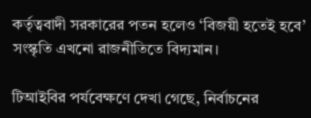কর্তৃত্ববাদী সরকারের পতন হলেও ‘বিজয়ী হতেই হবে’ সংস্কৃতি এখনো রাজনীতিতে বিদ্যমান।

টিআইবির পর্যবেক্ষণে দেখা গেছে, নির্বাচনের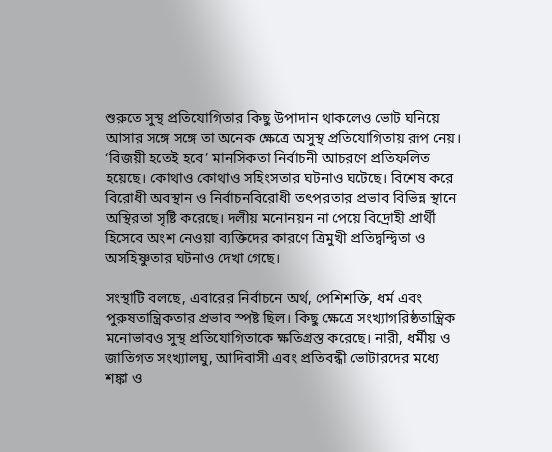শুরুতে সুস্থ প্রতিযোগিতার কিছু উপাদান থাকলেও ভোট ঘনিয়ে আসার সঙ্গে সঙ্গে তা অনেক ক্ষেত্রে অসুস্থ প্রতিযোগিতায় রূপ নেয়। ‘বিজয়ী হতেই হবে’ মানসিকতা নির্বাচনী আচরণে প্রতিফলিত হয়েছে। কোথাও কোথাও সহিংসতার ঘটনাও ঘটেছে। বিশেষ করে বিরোধী অবস্থান ও নির্বাচনবিরোধী তৎপরতার প্রভাব বিভিন্ন স্থানে অস্থিরতা সৃষ্টি করেছে। দলীয় মনোনয়ন না পেয়ে বিদ্রোহী প্রার্থী হিসেবে অংশ নেওয়া ব্যক্তিদের কারণে ত্রিমুখী প্রতিদ্বন্দ্বিতা ও অসহিষ্ণুতার ঘটনাও দেখা গেছে।

সংস্থাটি বলছে, এবারের নির্বাচনে অর্থ, পেশিশক্তি, ধর্ম এবং পুরুষতান্ত্রিকতার প্রভাব স্পষ্ট ছিল। কিছু ক্ষেত্রে সংখ্যাগরিষ্ঠতান্ত্রিক মনোভাবও সুস্থ প্রতিযোগিতাকে ক্ষতিগ্রস্ত করেছে। নারী, ধর্মীয় ও জাতিগত সংখ্যালঘু, আদিবাসী এবং প্রতিবন্ধী ভোটারদের মধ্যে শঙ্কা ও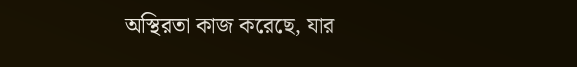অস্থিরতা কাজ করেছে, যার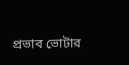প্রভাব ভোটার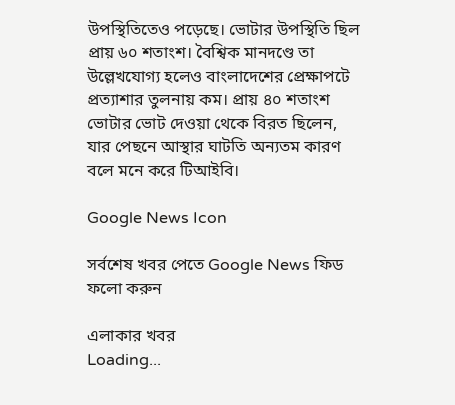উপস্থিতিতেও পড়েছে। ভোটার উপস্থিতি ছিল প্রায় ৬০ শতাংশ। বৈশ্বিক মানদণ্ডে তা উল্লেখযোগ্য হলেও বাংলাদেশের প্রেক্ষাপটে প্রত্যাশার তুলনায় কম। প্রায় ৪০ শতাংশ ভোটার ভোট দেওয়া থেকে বিরত ছিলেন, যার পেছনে আস্থার ঘাটতি অন্যতম কারণ বলে মনে করে টিআইবি।

Google News Icon

সর্বশেষ খবর পেতে Google News ফিড ফলো করুন

এলাকার খবর
Loading...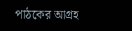পাঠকের আগ্রহ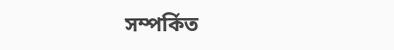সম্পর্কিত